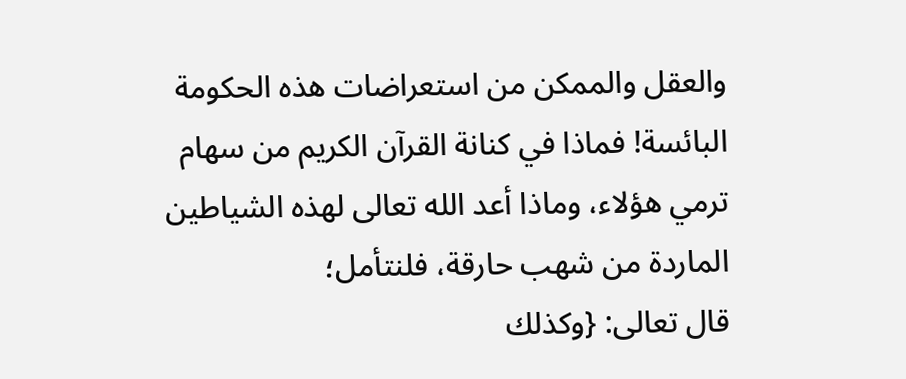والعقل والممكن من استعراضات هذه الحكومة البائسة! فماذا في كنانة القرآن الكريم من سهام ترمي هؤلاء، وماذا أعد الله تعالى لهذه الشياطين الماردة من شهب حارقة، فلنتأمل؛
قال تعالى: {وكذلك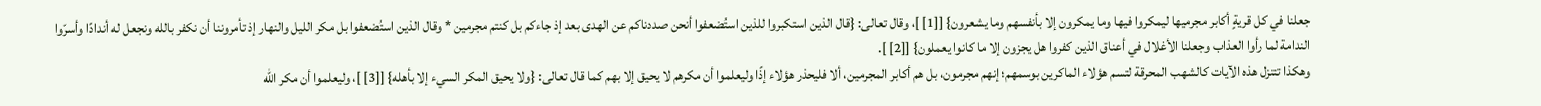جعلنا في كل قريةٍ أكابر مجرميها ليمكروا فيها وما يمكرون إلا بأنفسهم وما يشعرون} [[1] ]، وقال تعالى: {قال الذين استكبروا للذين استُضعفوا أنحن صددناكم عن الهدى بعد إذ جاءكم بل كنتم مجرمين * وقال الذين استُضعفوا بل مكر الليل والنهار إذ تأمروننا أن نكفر بالله ونجعل له أندادًا وأسرّوا الندامة لما رأوا العذاب وجعلنا الأغلال في أعناق الذين كفروا هل يجزون إلا ما كانوا يعملون} [[2] ].
وهكذا تتنزل هذه الآيات كالشهب المحرقة لتسم هؤلاء الماكرين بوسمهم؛ إنهم مجرمون، بل هم أكابر المجرمين، ألا فليحذر هؤلاء إذًا وليعلموا أن مكرهم لا يحيق إلا بهم كما قال تعالى: {ولا يحيق المكر السيء إلا بأهله} [[3] ]، وليعلموا أن مكر الله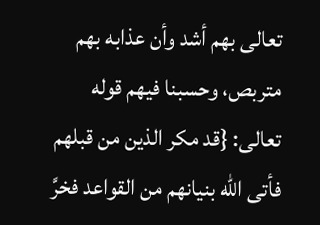تعالى بهم أشد وأن عذابه بهم متربص، وحسبنا فيهم قوله تعالى: {قد مكر الذين من قبلهم فأتى الله بنيانهم من القواعد فخرَّ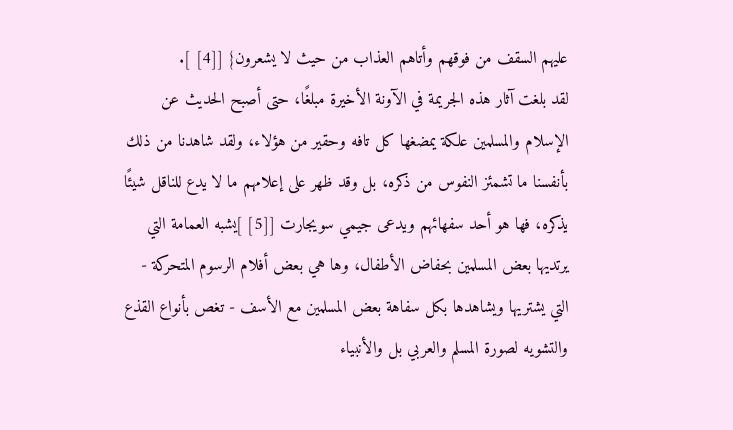عليهم السقف من فوقهم وأتاهم العذاب من حيث لا يشعرون} [[4] ].
لقد بلغت آثار هذه الجريمة في الآونة الأخيرة مبلغًا، حتى أصبح الحديث عن الإسلام والمسلمين علكة يمضغها كل تافه وحقير من هؤلاء، ولقد شاهدنا من ذلك بأنفسنا ما تشمئز النفوس من ذكره، بل وقد ظهر على إعلامهم ما لا يدع للناقل شيئًا يذكره، فها هو أحد سفهائهم ويدعى جيمي سويجارت [[5] ]يشبه العمامة التي يرتديها بعض المسلمين بحفاض الأطفال، وها هي بعض أفلام الرسوم المتحركة - التي يشتريها ويشاهدها بكل سفاهة بعض المسلمين مع الأسف - تغص بأنواع القذع والتشويه لصورة المسلم والعربي بل والأنبياء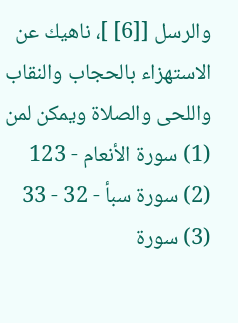والرسل [[6] ]، ناهيك عن الاستهزاء بالحجاب والنقاب واللحى والصلاة ويمكن لمن
(1) سورة الأنعام - 123
(2) سورة سبأ - 32 - 33
(3) سورة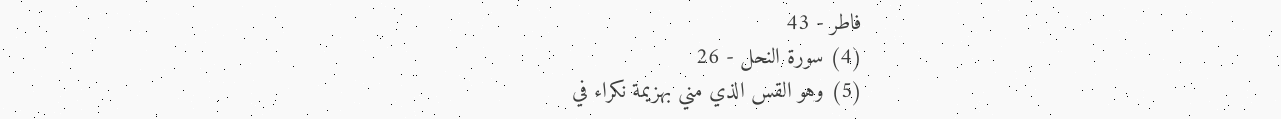فاطر - 43
(4) سورة النحل - 26
(5) وهو القس الذي مني بهزيمة نكراء في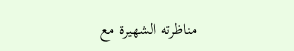مناظرته الشهيرة مع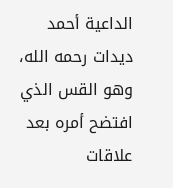الداعية أحمد ديدات رحمه الله، وهو القس الذي افتضح أمره بعد علاقات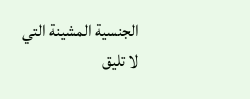الجنسية المشينة التي لا تليق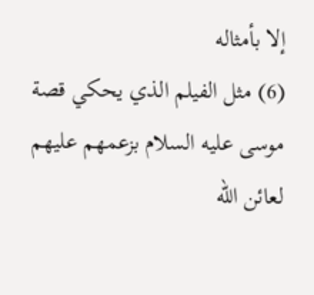إلا بأمثاله
(6) مثل الفيلم الذي يحكي قصة موسى عليه السلام بزعمهم عليهم لعائن الله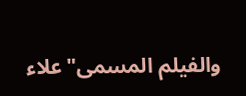والفيلم المسمى"علاء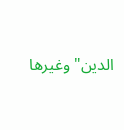الدين"وغيرها